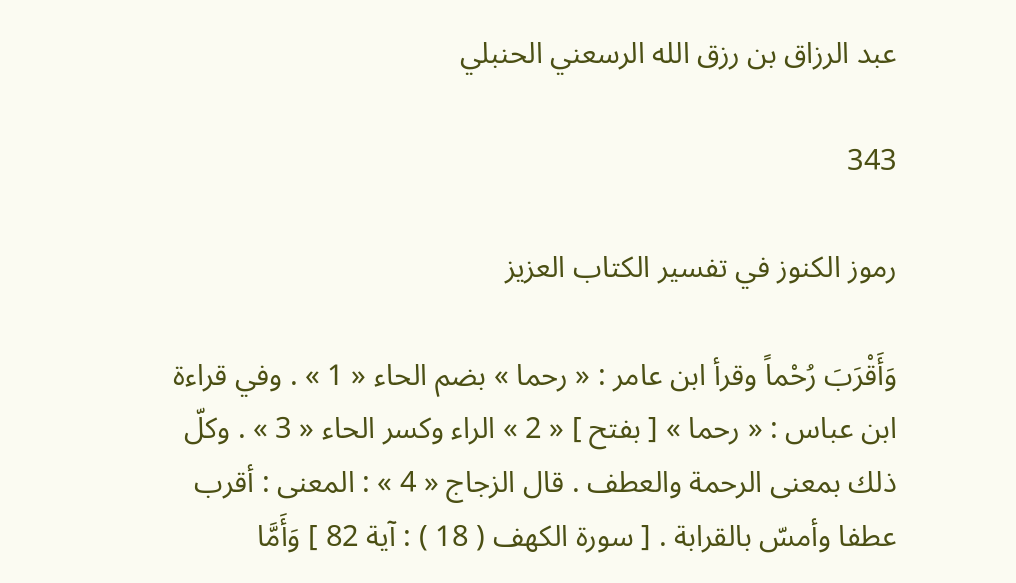عبد الرزاق بن رزق الله الرسعني الحنبلي

343

رموز الكنوز في تفسير الكتاب العزيز

وَأَقْرَبَ رُحْماً وقرأ ابن عامر : « رحما » بضم الحاء « 1 » . وفي قراءة ابن عباس : « رحما » [ بفتح ] « 2 » الراء وكسر الحاء « 3 » . وكلّ ذلك بمعنى الرحمة والعطف . قال الزجاج « 4 » : المعنى : أقرب عطفا وأمسّ بالقرابة . [ سورة الكهف ( 18 ) : آية 82 ] وَأَمَّا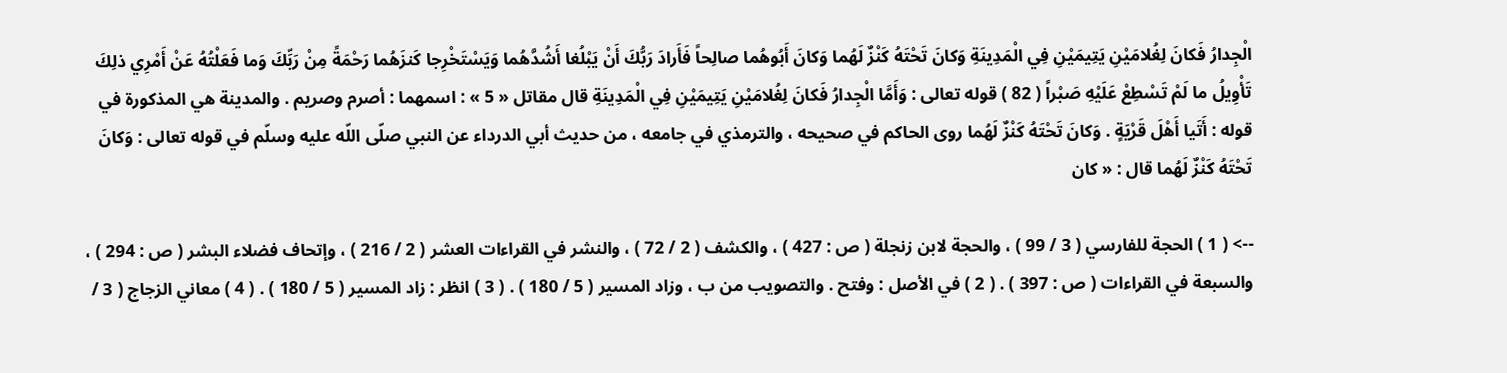الْجِدارُ فَكانَ لِغُلامَيْنِ يَتِيمَيْنِ فِي الْمَدِينَةِ وَكانَ تَحْتَهُ كَنْزٌ لَهُما وَكانَ أَبُوهُما صالِحاً فَأَرادَ رَبُّكَ أَنْ يَبْلُغا أَشُدَّهُما وَيَسْتَخْرِجا كَنزَهُما رَحْمَةً مِنْ رَبِّكَ وَما فَعَلْتُهُ عَنْ أَمْرِي ذلِكَ تَأْوِيلُ ما لَمْ تَسْطِعْ عَلَيْهِ صَبْراً ( 82 ) قوله تعالى : وَأَمَّا الْجِدارُ فَكانَ لِغُلامَيْنِ يَتِيمَيْنِ فِي الْمَدِينَةِ قال مقاتل « 5 » : اسمهما : أصرم وصريم . والمدينة هي المذكورة في قوله : أَتَيا أَهْلَ قَرْيَةٍ . وَكانَ تَحْتَهُ كَنْزٌ لَهُما روى الحاكم في صحيحه ، والترمذي في جامعه ، من حديث أبي الدرداء عن النبي صلّى اللّه عليه وسلّم في قوله تعالى : وَكانَ تَحْتَهُ كَنْزٌ لَهُما قال : « كان

--> ( 1 ) الحجة للفارسي ( 3 / 99 ) ، والحجة لابن زنجلة ( ص : 427 ) ، والكشف ( 2 / 72 ) ، والنشر في القراءات العشر ( 2 / 216 ) ، وإتحاف فضلاء البشر ( ص : 294 ) ، والسبعة في القراءات ( ص : 397 ) . ( 2 ) في الأصل : وفتح . والتصويب من ب ، وزاد المسير ( 5 / 180 ) . ( 3 ) انظر : زاد المسير ( 5 / 180 ) . ( 4 ) معاني الزجاج ( 3 /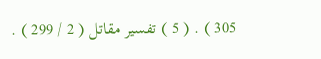305 ) . ( 5 ) تفسير مقاتل ( 2 / 299 ) .